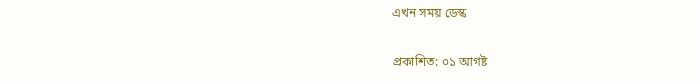এখন সময় ডেস্ক

প্রকাশিত: ০১ আগষ্ট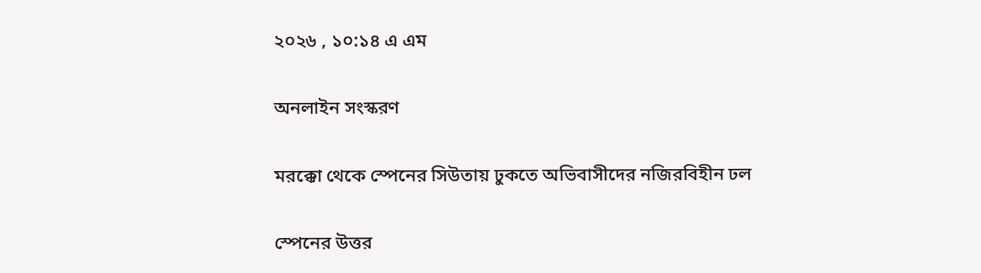২০২৬ , ১০:১৪ এ এম

অনলাইন সংস্করণ

মরক্কো থেকে স্পেনের সিউতায় ঢুকতে অভিবাসীদের নজিরবিহীন ঢল

স্পেনের উত্তর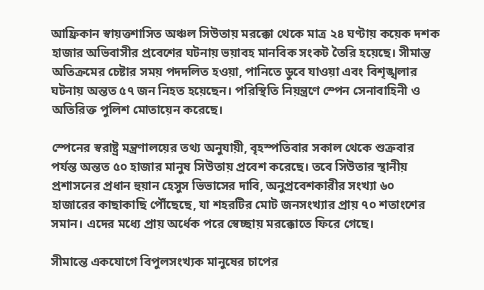আফ্রিকান স্বায়ত্তশাসিত অঞ্চল সিউতায় মরক্কো থেকে মাত্র ২৪ ঘণ্টায় কয়েক দশক হাজার অভিবাসীর প্রবেশের ঘটনায় ভয়াবহ মানবিক সংকট তৈরি হয়েছে। সীমান্ত অতিক্রমের চেষ্টার সময় পদদলিত হওয়া, পানিতে ডুবে যাওয়া এবং বিশৃঙ্খলার ঘটনায় অন্তত ৫৭ জন নিহত হয়েছেন। পরিস্থিতি নিয়ন্ত্রণে স্পেন সেনাবাহিনী ও অতিরিক্ত পুলিশ মোতায়েন করেছে।

স্পেনের স্বরাষ্ট্র মন্ত্রণালয়ের তথ্য অনুযায়ী, বৃহস্পতিবার সকাল থেকে শুক্রবার পর্যন্ত অন্তত ৫০ হাজার মানুষ সিউতায় প্রবেশ করেছে। তবে সিউতার স্থানীয় প্রশাসনের প্রধান হুয়ান হেসুস ভিভাসের দাবি, অনুপ্রবেশকারীর সংখ্যা ৬০ হাজারের কাছাকাছি পৌঁছেছে, যা শহরটির মোট জনসংখ্যার প্রায় ৭০ শতাংশের সমান। এদের মধ্যে প্রায় অর্ধেক পরে স্বেচ্ছায় মরক্কোতে ফিরে গেছে।

সীমান্তে একযোগে বিপুলসংখ্যক মানুষের চাপের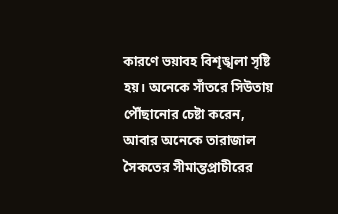কারণে ভয়াবহ বিশৃঙ্খলা সৃষ্টি হয়। অনেকে সাঁতরে সিউতায় পৌঁছানোর চেষ্টা করেন, আবার অনেকে তারাজাল সৈকতের সীমান্তপ্রাচীরের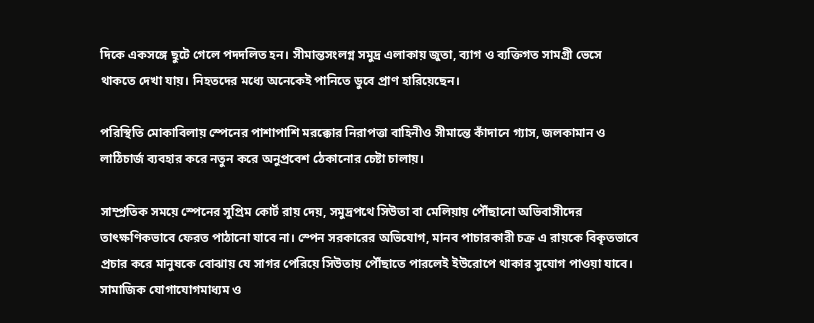দিকে একসঙ্গে ছুটে গেলে পদদলিত হন। সীমান্তসংলগ্ন সমুদ্র এলাকায় জুতা, ব্যাগ ও ব্যক্তিগত সামগ্রী ভেসে থাকতে দেখা যায়। নিহতদের মধ্যে অনেকেই পানিতে ডুবে প্রাণ হারিয়েছেন।

পরিস্থিতি মোকাবিলায় স্পেনের পাশাপাশি মরক্কোর নিরাপত্তা বাহিনীও সীমান্তে কাঁদানে গ্যাস, জলকামান ও লাঠিচার্জ ব্যবহার করে নতুন করে অনুপ্রবেশ ঠেকানোর চেষ্টা চালায়।

সাম্প্রতিক সময়ে স্পেনের সুপ্রিম কোর্ট রায় দেয়, সমুদ্রপথে সিউতা বা মেলিয়ায় পৌঁছানো অভিবাসীদের তাৎক্ষণিকভাবে ফেরত পাঠানো যাবে না। স্পেন সরকারের অভিযোগ, মানব পাচারকারী চক্র এ রায়কে বিকৃতভাবে প্রচার করে মানুষকে বোঝায় যে সাগর পেরিয়ে সিউতায় পৌঁছাতে পারলেই ইউরোপে থাকার সুযোগ পাওয়া যাবে। সামাজিক যোগাযোগমাধ্যম ও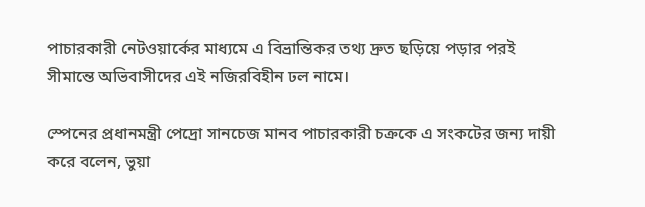পাচারকারী নেটওয়ার্কের মাধ্যমে এ বিভ্রান্তিকর তথ্য দ্রুত ছড়িয়ে পড়ার পরই সীমান্তে অভিবাসীদের এই নজিরবিহীন ঢল নামে।

স্পেনের প্রধানমন্ত্রী পেদ্রো সানচেজ মানব পাচারকারী চক্রকে এ সংকটের জন্য দায়ী করে বলেন, ভুয়া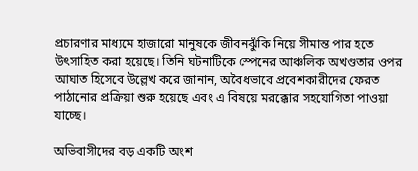প্রচারণার মাধ্যমে হাজারো মানুষকে জীবনঝুঁকি নিয়ে সীমান্ত পার হতে উৎসাহিত করা হয়েছে। তিনি ঘটনাটিকে স্পেনের আঞ্চলিক অখণ্ডতার ওপর আঘাত হিসেবে উল্লেখ করে জানান, অবৈধভাবে প্রবেশকারীদের ফেরত পাঠানোর প্রক্রিয়া শুরু হয়েছে এবং এ বিষয়ে মরক্কোর সহযোগিতা পাওয়া যাচ্ছে।

অভিবাসীদের বড় একটি অংশ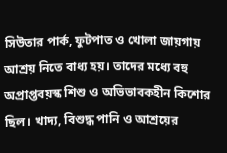সিউতার পার্ক, ফুটপাত ও খোলা জায়গায় আশ্রয় নিতে বাধ্য হয়। তাদের মধ্যে বহু অপ্রাপ্তবয়স্ক শিশু ও অভিভাবকহীন কিশোর ছিল। খাদ্য, বিশুদ্ধ পানি ও আশ্রয়ের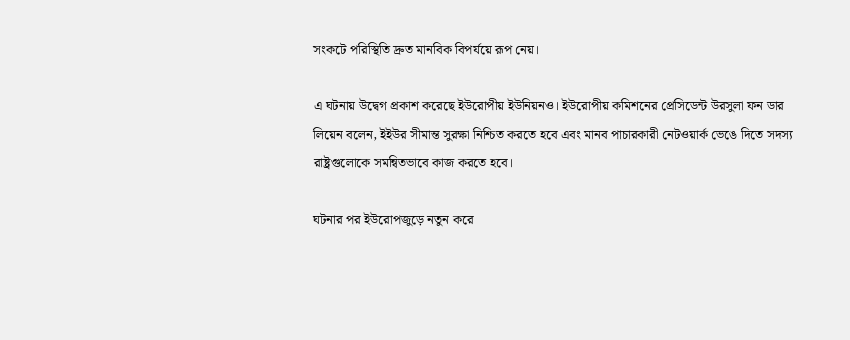সংকটে পরিস্থিতি দ্রুত মানবিক বিপর্যয়ে রূপ নেয়।

এ ঘটনায় উদ্বেগ প্রকাশ করেছে ইউরোপীয় ইউনিয়নও। ইউরোপীয় কমিশনের প্রেসিডেন্ট উরসুলা ফন ডার লিয়েন বলেন, ইইউর সীমান্ত সুরক্ষা নিশ্চিত করতে হবে এবং মানব পাচারকারী নেটওয়ার্ক ভেঙে দিতে সদস্য রাষ্ট্রগুলোকে সমন্বিতভাবে কাজ করতে হবে।

ঘটনার পর ইউরোপজুড়ে নতুন করে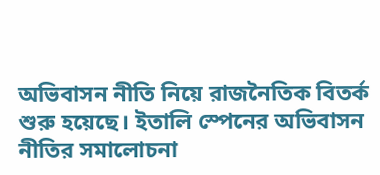অভিবাসন নীতি নিয়ে রাজনৈতিক বিতর্ক শুরু হয়েছে। ইতালি স্পেনের অভিবাসন নীতির সমালোচনা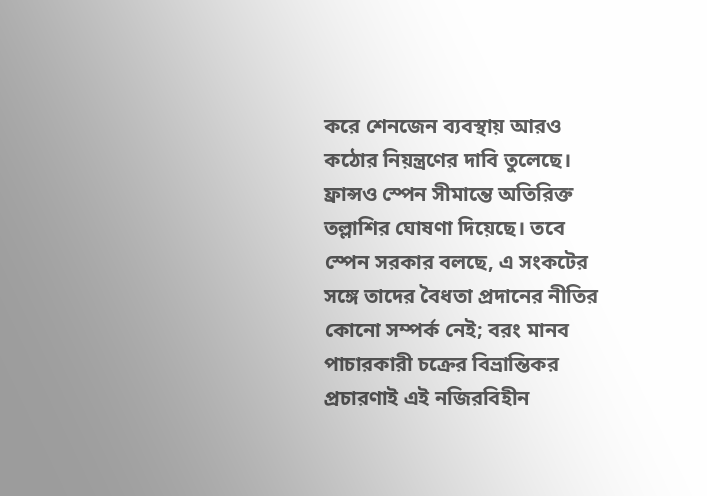করে শেনজেন ব্যবস্থায় আরও কঠোর নিয়ন্ত্রণের দাবি তুলেছে। ফ্রান্সও স্পেন সীমান্তে অতিরিক্ত তল্লাশির ঘোষণা দিয়েছে। তবে স্পেন সরকার বলছে, এ সংকটের সঙ্গে তাদের বৈধতা প্রদানের নীতির কোনো সম্পর্ক নেই; বরং মানব পাচারকারী চক্রের বিভ্রান্তিকর প্রচারণাই এই নজিরবিহীন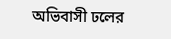অভিবাসী ঢলের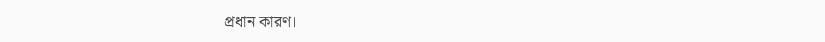প্রধান কারণ।